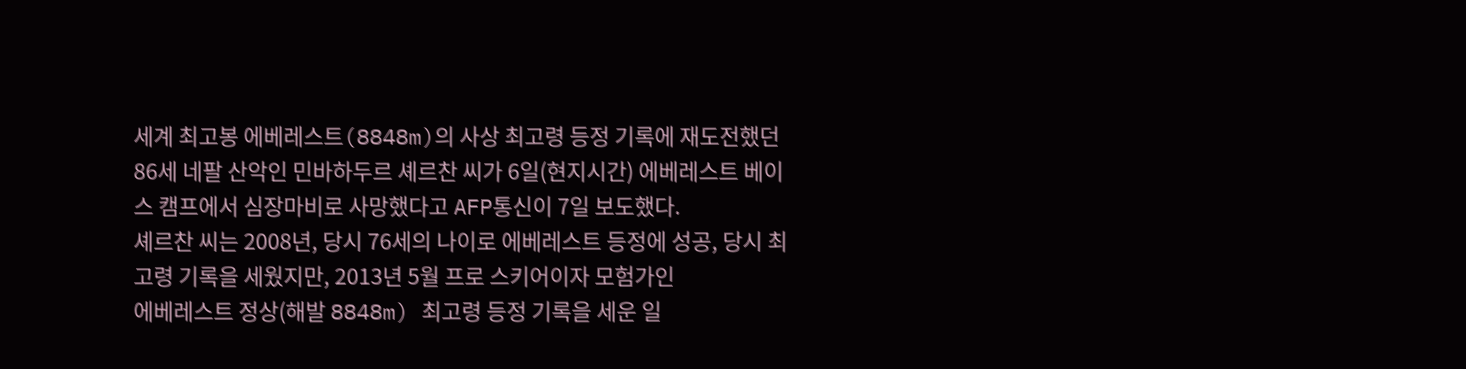세계 최고봉 에베레스트(8848m)의 사상 최고령 등정 기록에 재도전했던 86세 네팔 산악인 민바하두르 셰르찬 씨가 6일(현지시간) 에베레스트 베이스 캠프에서 심장마비로 사망했다고 AFP통신이 7일 보도했다.
셰르찬 씨는 2008년, 당시 76세의 나이로 에베레스트 등정에 성공, 당시 최고령 기록을 세웠지만, 2013년 5월 프로 스키어이자 모험가인
에베레스트 정상(해발 8848m) 최고령 등정 기록을 세운 일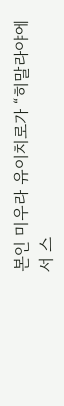본인 미우라 유이치로가 “히말라야에서 스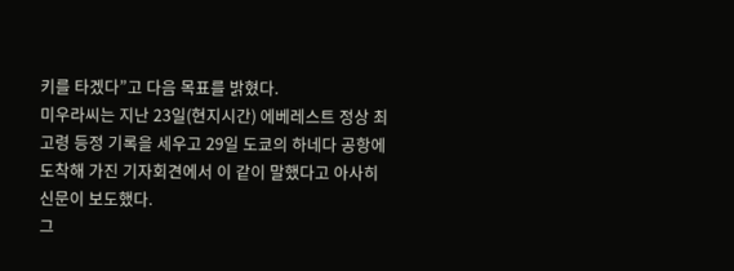키를 타겠다”고 다음 목표를 밝혔다.
미우라씨는 지난 23일(현지시간) 에베레스트 정상 최고령 등정 기록을 세우고 29일 도쿄의 하네다 공항에 도착해 가진 기자회견에서 이 같이 말했다고 아사히신문이 보도했다.
그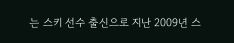는 스키 선수 출신으로 지난 2009년 스